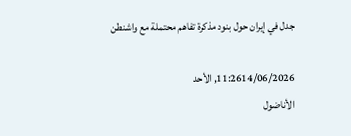جدل في إيران حول بنود مذكرة تفاهم محتملة مع واشنطن

11:2614/06/2026, الأحد
الأناضول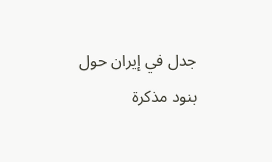جدل في إيران حول بنود مذكرة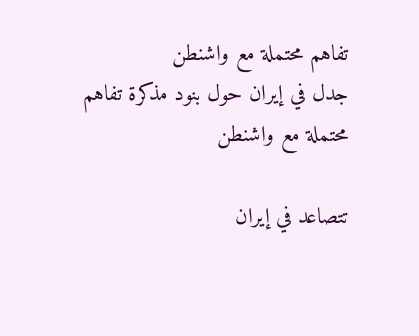تفاهم محتملة مع واشنطن
جدل في إيران حول بنود مذكرة تفاهم محتملة مع واشنطن

تتصاعد في إيران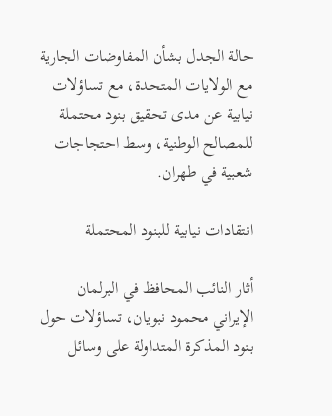حالة الجدل بشأن المفاوضات الجارية مع الولايات المتحدة، مع تساؤلات نيابية عن مدى تحقيق بنود محتملة للمصالح الوطنية، وسط احتجاجات شعبية في طهران.

انتقادات نيابية للبنود المحتملة

أثار النائب المحافظ في البرلمان الإيراني محمود نبويان، تساؤلات حول بنود المذكرة المتداولة على وسائل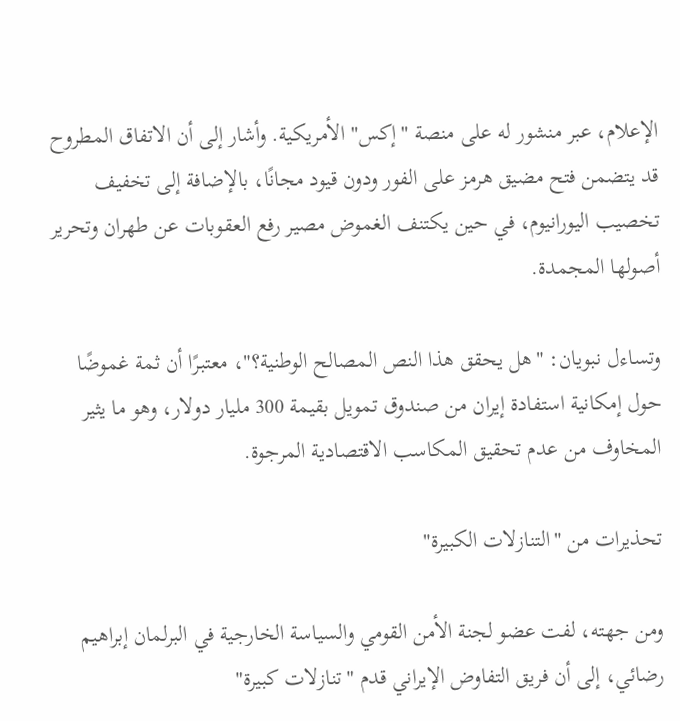الإعلام، عبر منشور له على منصة "إكس" الأمريكية. وأشار إلى أن الاتفاق المطروح قد يتضمن فتح مضيق هرمز على الفور ودون قيود مجانًا، بالإضافة إلى تخفيف تخصيب اليورانيوم، في حين يكتنف الغموض مصير رفع العقوبات عن طهران وتحرير أصولها المجمدة.

وتساءل نبويان: "هل يحقق هذا النص المصالح الوطنية؟"، معتبرًا أن ثمة غموضًا حول إمكانية استفادة إيران من صندوق تمويل بقيمة 300 مليار دولار، وهو ما يثير المخاوف من عدم تحقيق المكاسب الاقتصادية المرجوة.

تحذيرات من "التنازلات الكبيرة"

ومن جهته، لفت عضو لجنة الأمن القومي والسياسة الخارجية في البرلمان إبراهيم رضائي، إلى أن فريق التفاوض الإيراني قدم "تنازلات كبيرة"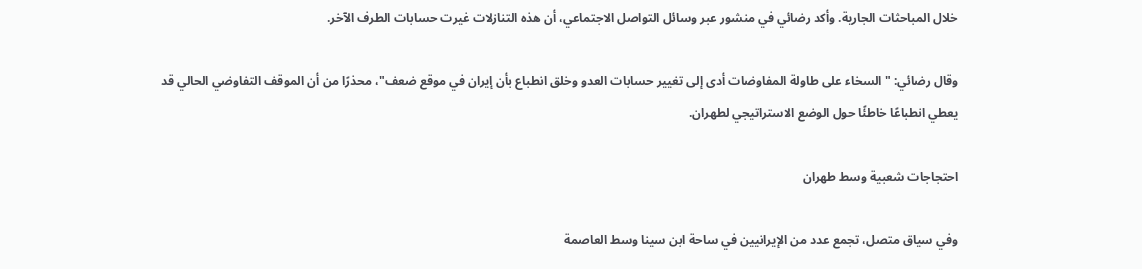خلال المباحثات الجارية. وأكد رضائي في منشور عبر وسائل التواصل الاجتماعي، أن هذه التنازلات غيرت حسابات الطرف الآخر.

وقال رضائي: "السخاء على طاولة المفاوضات أدى إلى تغيير حسابات العدو وخلق انطباع بأن إيران في موقع ضعف"، محذرًا من أن الموقف التفاوضي الحالي قد يعطي انطباعًا خاطئًا حول الوضع الاستراتيجي لطهران.

احتجاجات شعبية وسط طهران

وفي سياق متصل، تجمع عدد من الإيرانيين في ساحة ابن سينا وسط العاصمة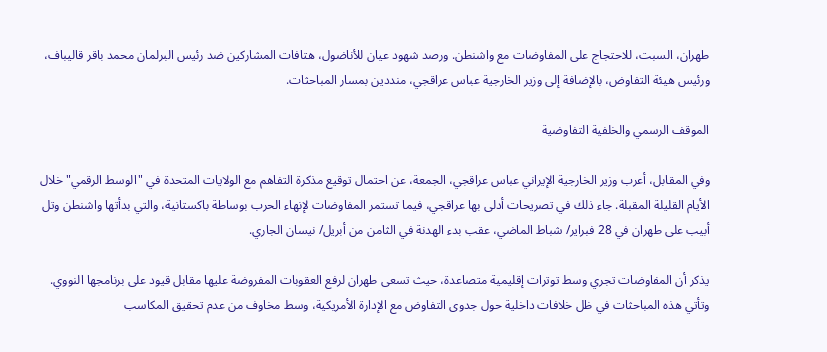طهران، السبت، للاحتجاج على المفاوضات مع واشنطن. ورصد شهود عيان للأناضول، هتافات المشاركين ضد رئيس البرلمان محمد باقر قاليباف، ورئيس هيئة التفاوض، بالإضافة إلى وزير الخارجية عباس عراقجي، منددين بمسار المباحثات.

الموقف الرسمي والخلفية التفاوضية

وفي المقابل، أعرب وزير الخارجية الإيراني عباس عراقجي، الجمعة، عن احتمال توقيع مذكرة التفاهم مع الولايات المتحدة في "الوسط الرقمي" خلال الأيام القليلة المقبلة. جاء ذلك في تصريحات أدلى بها عراقجي، فيما تستمر المفاوضات لإنهاء الحرب بوساطة باكستانية، والتي بدأتها واشنطن وتل أبيب على طهران في 28 فبراير/ شباط الماضي، عقب بدء الهدنة في الثامن من أبريل/ نيسان الجاري.

يذكر أن المفاوضات تجري وسط توترات إقليمية متصاعدة، حيث تسعى طهران لرفع العقوبات المفروضة عليها مقابل قيود على برنامجها النووي. وتأتي هذه المباحثات في ظل خلافات داخلية حول جدوى التفاوض مع الإدارة الأمريكية، وسط مخاوف من عدم تحقيق المكاسب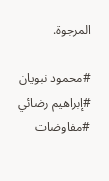المرجوة.

#محمود نبويان
#إبراهيم رضائي
#مفاوضات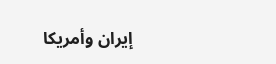إيران وأمريكا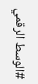#الوسط الرقمي